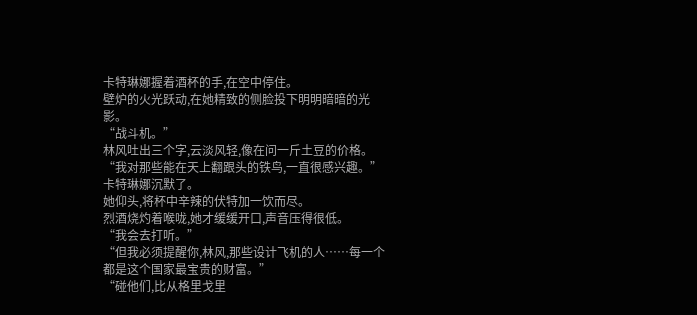卡特琳娜握着酒杯的手,在空中停住。
壁炉的火光跃动,在她精致的侧脸投下明明暗暗的光影。
“战斗机。”
林风吐出三个字,云淡风轻,像在问一斤土豆的价格。
“我对那些能在天上翻跟头的铁鸟,一直很感兴趣。”
卡特琳娜沉默了。
她仰头,将杯中辛辣的伏特加一饮而尽。
烈酒烧灼着喉咙,她才缓缓开口,声音压得很低。
“我会去打听。”
“但我必须提醒你,林风,那些设计飞机的人……每一个都是这个国家最宝贵的财富。”
“碰他们,比从格里戈里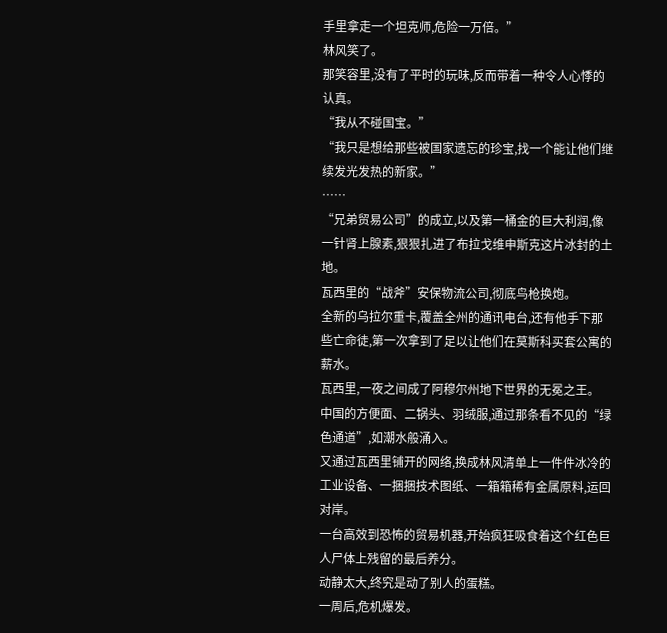手里拿走一个坦克师,危险一万倍。”
林风笑了。
那笑容里,没有了平时的玩味,反而带着一种令人心悸的认真。
“我从不碰国宝。”
“我只是想给那些被国家遗忘的珍宝,找一个能让他们继续发光发热的新家。”
……
“兄弟贸易公司”的成立,以及第一桶金的巨大利润,像一针肾上腺素,狠狠扎进了布拉戈维申斯克这片冰封的土地。
瓦西里的“战斧”安保物流公司,彻底鸟枪换炮。
全新的乌拉尔重卡,覆盖全州的通讯电台,还有他手下那些亡命徒,第一次拿到了足以让他们在莫斯科买套公寓的薪水。
瓦西里,一夜之间成了阿穆尔州地下世界的无冕之王。
中国的方便面、二锅头、羽绒服,通过那条看不见的“绿色通道”,如潮水般涌入。
又通过瓦西里铺开的网络,换成林风清单上一件件冰冷的工业设备、一捆捆技术图纸、一箱箱稀有金属原料,运回对岸。
一台高效到恐怖的贸易机器,开始疯狂吸食着这个红色巨人尸体上残留的最后养分。
动静太大,终究是动了别人的蛋糕。
一周后,危机爆发。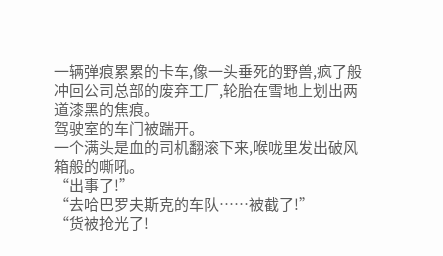一辆弹痕累累的卡车,像一头垂死的野兽,疯了般冲回公司总部的废弃工厂,轮胎在雪地上划出两道漆黑的焦痕。
驾驶室的车门被踹开。
一个满头是血的司机翻滚下来,喉咙里发出破风箱般的嘶吼。
“出事了!”
“去哈巴罗夫斯克的车队……被截了!”
“货被抢光了!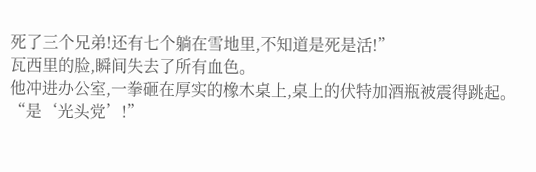死了三个兄弟!还有七个躺在雪地里,不知道是死是活!”
瓦西里的脸,瞬间失去了所有血色。
他冲进办公室,一拳砸在厚实的橡木桌上,桌上的伏特加酒瓶被震得跳起。
“是‘光头党’!”